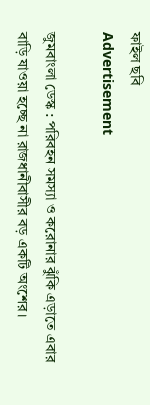ফাইল ছবি
Advertisement

জুমবাংলা ডেস্ক : পরিবহন সমস্যা ও করোনার ঝুঁকি এড়াতে এবার বাড়ি যাওয়া হচ্ছে না রাজধানীবাসীর বড় একটি অংশের।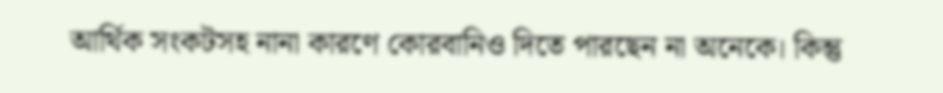আর্থিক সংকটসহ নানা কারণে কোরবানিও দিতে পারছেন না অনেকে। কিন্তু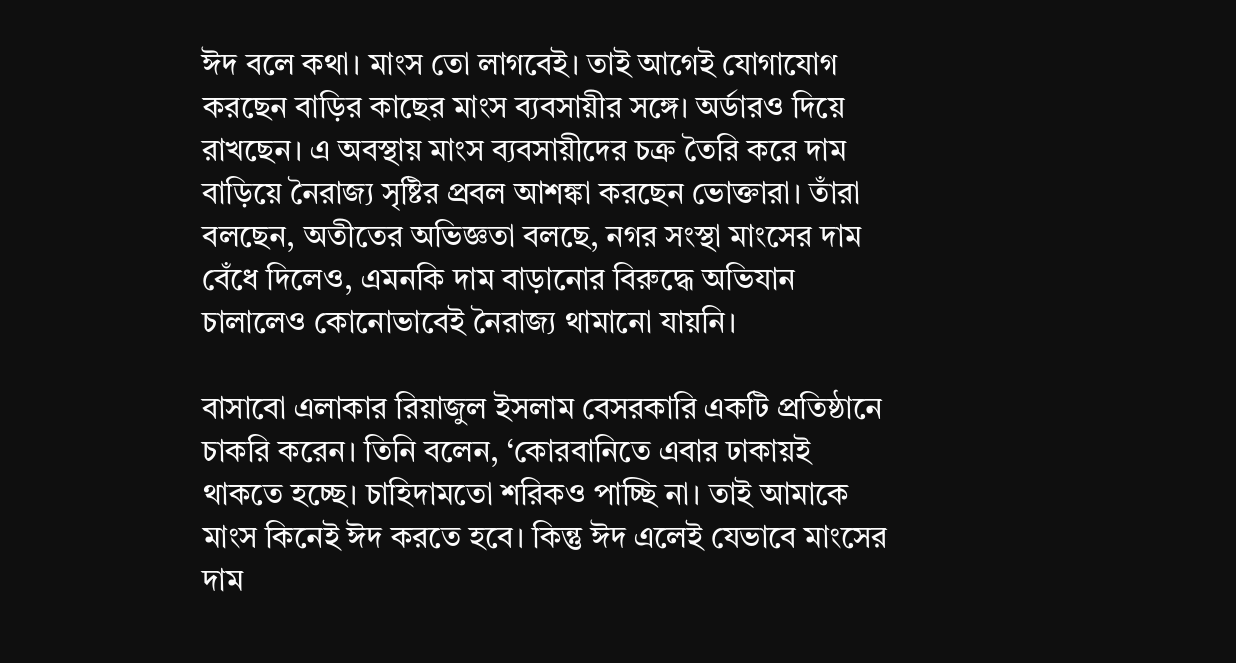ঈদ বলে কথা। মাংস তো লাগবেই। তাই আগেই যোগাযোগ করছেন বাড়ির কাছের মাংস ব্যবসায়ীর সঙ্গে। অর্ডারও দিয়ে রাখছেন। এ অবস্থায় মাংস ব্যবসায়ীদের চক্র তৈরি করে দাম বাড়িয়ে নৈরাজ্য সৃষ্টির প্রবল আশঙ্কা করছেন ভোক্তারা। তাঁরা বলছেন, অতীতের অভিজ্ঞতা বলছে, নগর সংস্থা মাংসের দাম বেঁধে দিলেও, এমনকি দাম বাড়ানোর বিরুদ্ধে অভিযান চালালেও কোনোভাবেই নৈরাজ্য থামানো যায়নি।

বাসাবো এলাকার রিয়াজুল ইসলাম বেসরকারি একটি প্রতিষ্ঠানে চাকরি করেন। তিনি বলেন, ‘কোরবানিতে এবার ঢাকায়ই থাকতে হচ্ছে। চাহিদামতো শরিকও পাচ্ছি না। তাই আমাকে মাংস কিনেই ঈদ করতে হবে। কিন্তু ঈদ এলেই যেভাবে মাংসের দাম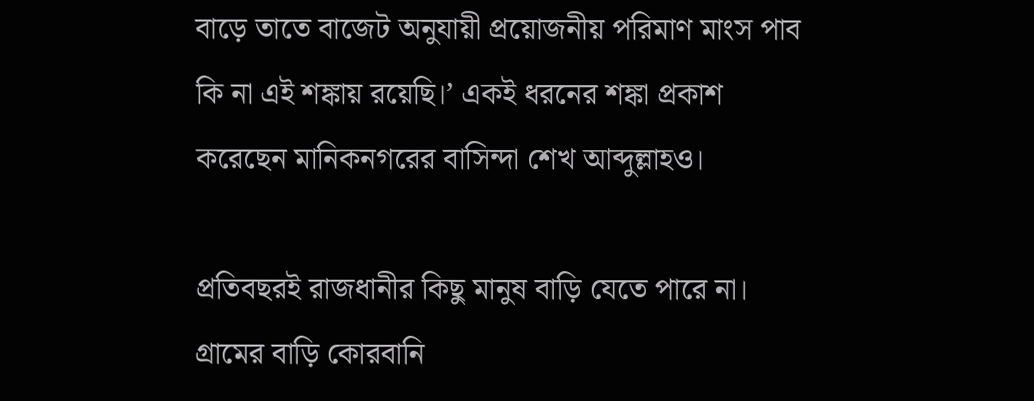বাড়ে তাতে বাজেট অনুযায়ী প্রয়োজনীয় পরিমাণ মাংস পাব কি না এই শঙ্কায় রয়েছি।’ একই ধরনের শঙ্কা প্রকাশ করেছেন মানিকনগরের বাসিন্দা শেখ আব্দুল্লাহও।

প্রতিবছরই রাজধানীর কিছু মানুষ বাড়ি যেতে পারে না। গ্রামের বাড়ি কোরবানি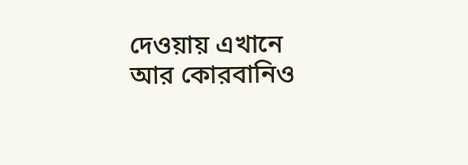দেওয়ায় এখানে আর কোরবানিও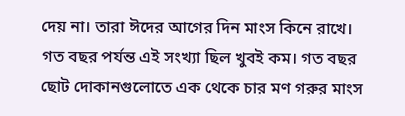দেয় না। তারা ঈদের আগের দিন মাংস কিনে রাখে। গত বছর পর্যন্ত এই সংখ্যা ছিল খুবই কম। গত বছর ছোট দোকানগুলোতে এক থেকে চার মণ গরুর মাংস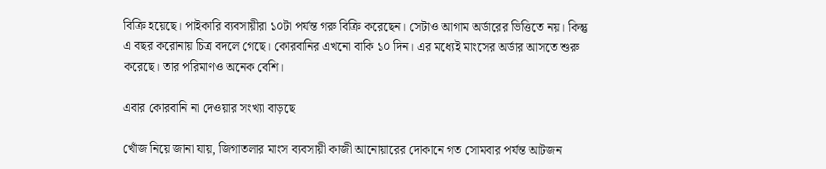বিক্রি হয়েছে। পাইকারি ব্যবসায়ীরা ১০টা পর্যন্ত গরু বিক্রি করেছেন। সেটাও আগাম অর্ডারের ভিত্তিতে নয়। কিন্তু এ বছর করোনায় চিত্র বদলে গেছে। কোরবানির এখনো বাকি ১০ দিন। এর মধ্যেই মাংসের অর্ডার আসতে শুরু করেছে। তার পরিমাণও অনেক বেশি।

এবার কোরবানি না দেওয়ার সংখ্যা বাড়ছে

খোঁজ নিয়ে জানা যায়, জিগাতলার মাংস ব্যবসায়ী কাজী আনোয়ারের দোকানে গত সোমবার পর্যন্ত আটজন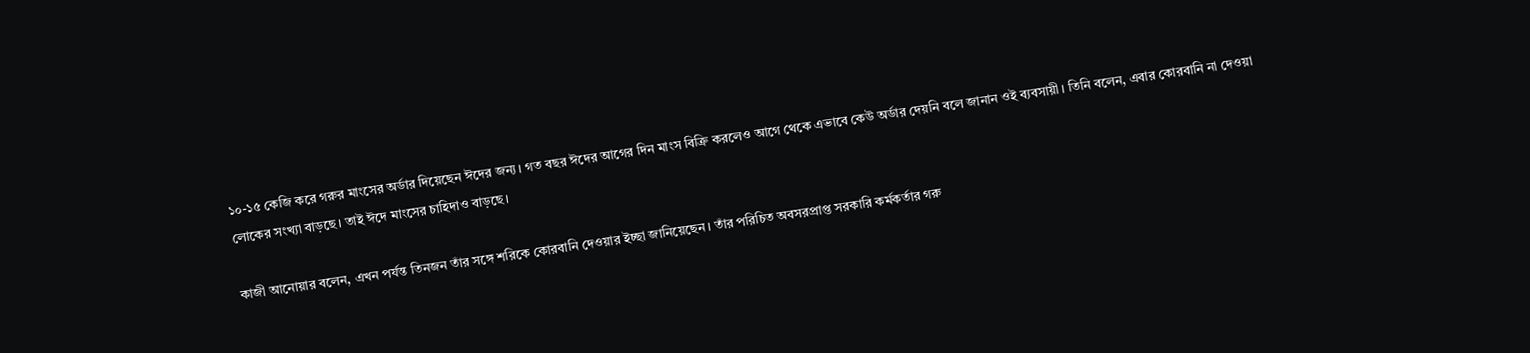১০-১৫ কেজি করে গরুর মাংসের অর্ডার দিয়েছেন ঈদের জন্য। গত বছর ঈদের আগের দিন মাংস বিক্রি করলেও আগে থেকে এভাবে কেউ অর্ডার দেয়নি বলে জানান ওই ব্যবসায়ী। তিনি বলেন, এবার কোরবানি না দেওয়া লোকের সংখ্যা বাড়ছে। তাই ঈদে মাংসের চাহিদাও বাড়ছে।

কাজী আনোয়ার বলেন, এখন পর্যন্ত তিনজন তাঁর সঙ্গে শরিকে কোরবানি দেওয়ার ইচ্ছা জানিয়েছেন। তাঁর পরিচিত অবসরপ্রাপ্ত সরকারি কর্মকর্তার গরু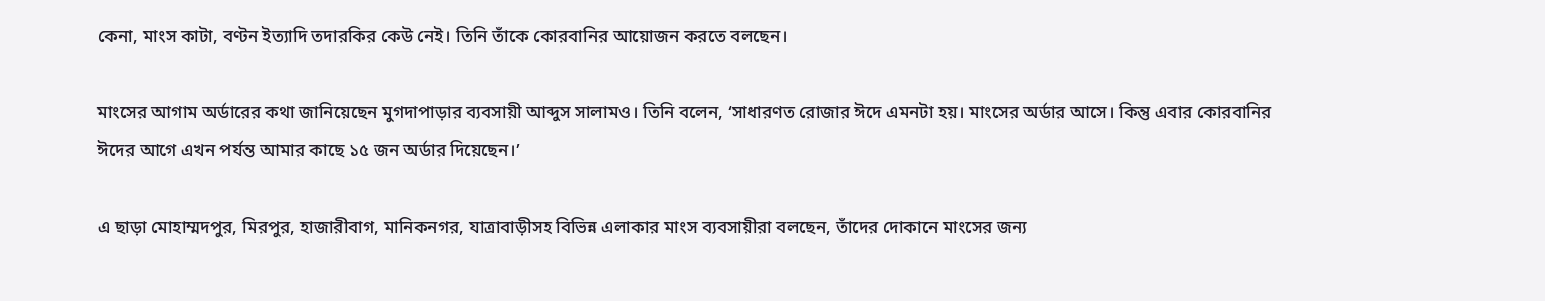কেনা, মাংস কাটা, বণ্টন ইত্যাদি তদারকির কেউ নেই। তিনি তাঁকে কোরবানির আয়োজন করতে বলছেন।

মাংসের আগাম অর্ডারের কথা জানিয়েছেন মুগদাপাড়ার ব্যবসায়ী আব্দুস সালামও। তিনি বলেন, ‘সাধারণত রোজার ঈদে এমনটা হয়। মাংসের অর্ডার আসে। কিন্তু এবার কোরবানির ঈদের আগে এখন পর্যন্ত আমার কাছে ১৫ জন অর্ডার দিয়েছেন।’

এ ছাড়া মোহাম্মদপুর, মিরপুর, হাজারীবাগ, মানিকনগর, যাত্রাবাড়ীসহ বিভিন্ন এলাকার মাংস ব্যবসায়ীরা বলছেন, তাঁদের দোকানে মাংসের জন্য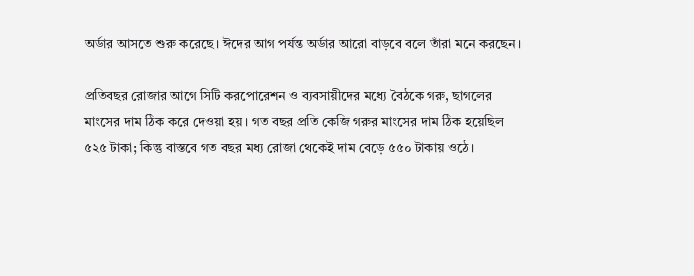অর্ডার আসতে শুরু করেছে। ঈদের আগ পর্যন্ত অর্ডার আরো বাড়বে বলে তাঁরা মনে করছেন।

প্রতিবছর রোজার আগে সিটি করপোরেশন ও ব্যবসায়ীদের মধ্যে বৈঠকে গরু, ছাগলের মাংসের দাম ঠিক করে দেওয়া হয়। গত বছর প্রতি কেজি গরুর মাংসের দাম ঠিক হয়েছিল ৫২৫ টাকা; কিন্তু বাস্তবে গত বছর মধ্য রোজা থেকেই দাম বেড়ে ৫৫০ টাকায় ওঠে।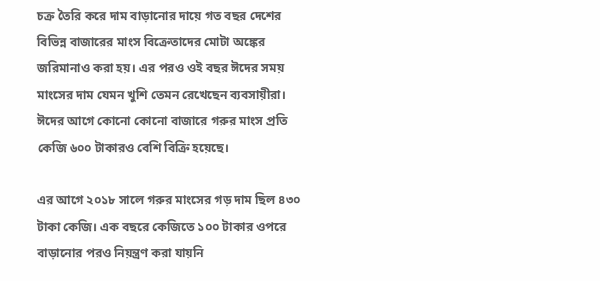চক্র তৈরি করে দাম বাড়ানোর দায়ে গত বছর দেশের বিভিন্ন বাজারের মাংস বিক্রেতাদের মোটা অঙ্কের জরিমানাও করা হয়। এর পরও ওই বছর ঈদের সময় মাংসের দাম যেমন খুশি তেমন রেখেছেন ব্যবসায়ীরা। ঈদের আগে কোনো কোনো বাজারে গরুর মাংস প্রতি কেজি ৬০০ টাকারও বেশি বিক্রি হয়েছে।

এর আগে ২০১৮ সালে গরুর মাংসের গড় দাম ছিল ৪৩০ টাকা কেজি। এক বছরে কেজিতে ১০০ টাকার ওপরে বাড়ানোর পরও নিয়ন্ত্রণ করা যায়নি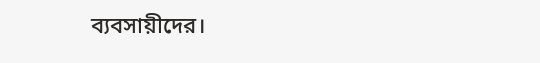ব্যবসায়ীদের।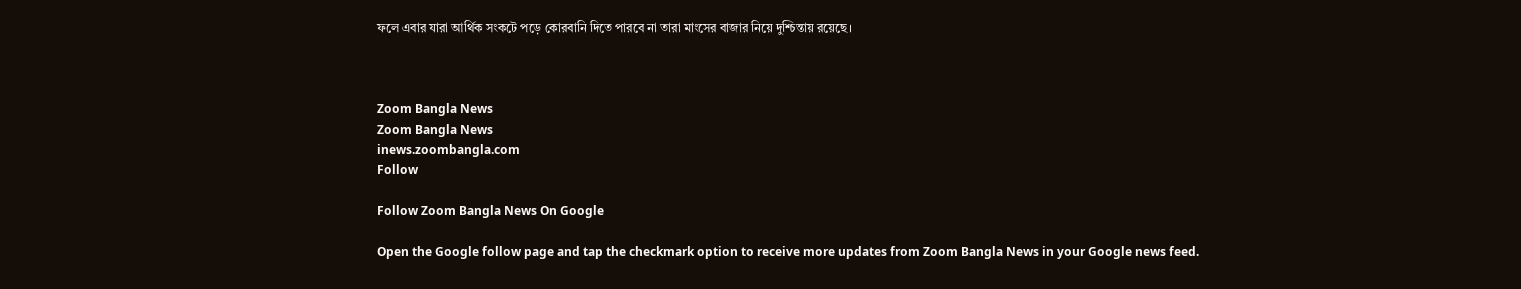ফলে এবার যারা আর্থিক সংকটে পড়ে কোরবানি দিতে পারবে না তারা মাংসের বাজার নিয়ে দুশ্চিন্তায় রয়েছে।



Zoom Bangla News
Zoom Bangla News
inews.zoombangla.com
Follow

Follow Zoom Bangla News On Google

Open the Google follow page and tap the checkmark option to receive more updates from Zoom Bangla News in your Google news feed.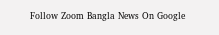Follow Zoom Bangla News On Google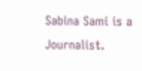Sabina Sami is a Journalist.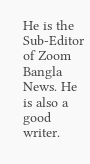He is the Sub-Editor of Zoom Bangla News. He is also a good writer.